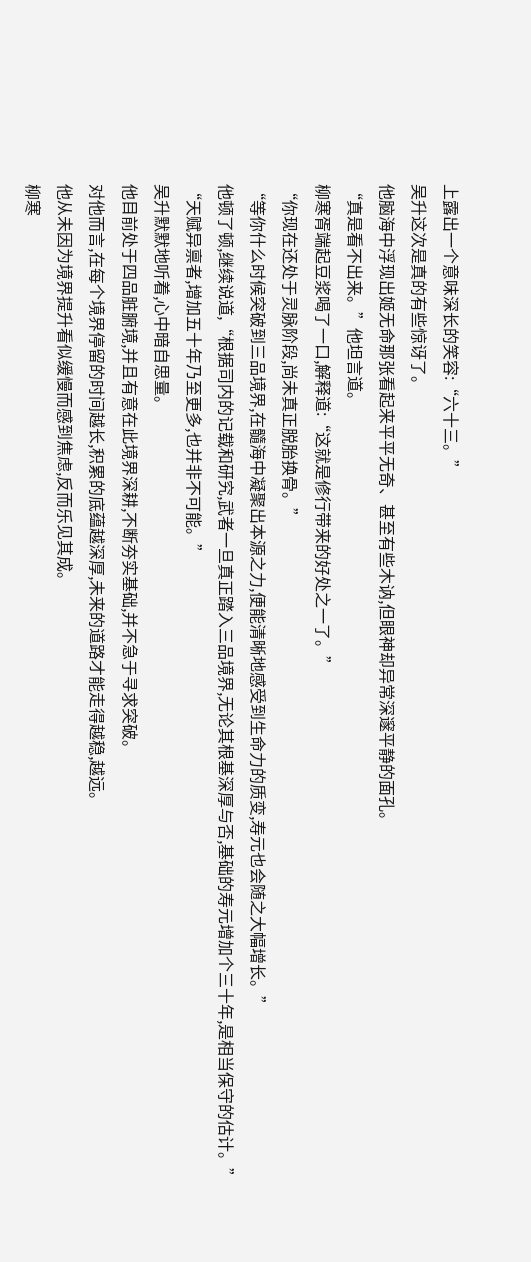上露出一个意味深长的笑容:“六十三。”
吴升这次是真的有些惊讶了。
他脑海中浮现出姬无命那张看起来平平无奇、甚至有些木讷,但眼神却异常深邃平静的面孔。
“真是看不出来。”他坦言道。
柳寒胥端起豆浆喝了一口,解释道:“这就是修行带来的好处之一了。”
“你现在还处于灵脉阶段,尚未真正脱胎换骨。”
“等你什么时候突破到三品境界,在髓海中凝聚出本源之力,便能清晰地感受到生命力的质变,寿元也会随之大幅增长。”
他顿了顿,继续说道,“根据司内的记载和研究,武者一旦真正踏入三品境界,无论其根基深厚与否,基础的寿元增加个三十年,是相当保守的估计。”
“天赋异禀者,增加五十年乃至更多,也并非不可能。”
吴升默默地听着,心中暗自思量。
他目前处于四品脏腑境,并且有意在此境界深耕,不断夯实基础,并不急于寻求突破。
对他而言,在每个境界停留的时间越长,积累的底蕴越深厚,未来的道路才能走得越稳,越远。
他从未因为境界提升看似缓慢而感到焦虑,反而乐见其成。
柳寒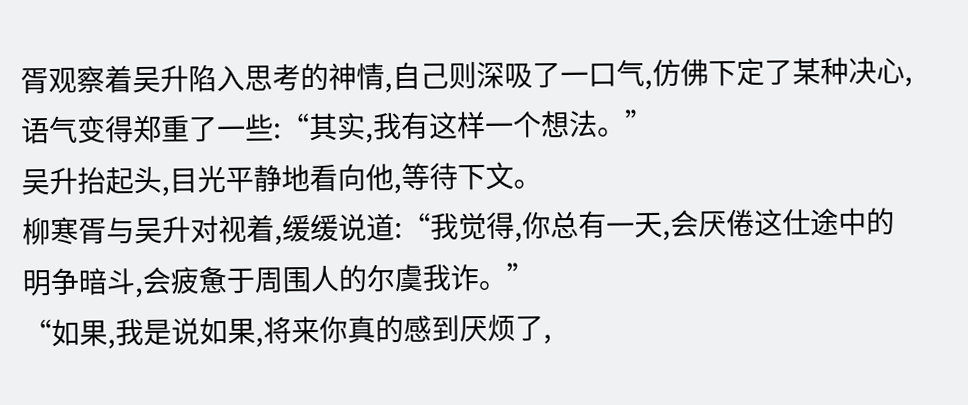胥观察着吴升陷入思考的神情,自己则深吸了一口气,仿佛下定了某种决心,语气变得郑重了一些:“其实,我有这样一个想法。”
吴升抬起头,目光平静地看向他,等待下文。
柳寒胥与吴升对视着,缓缓说道:“我觉得,你总有一天,会厌倦这仕途中的明争暗斗,会疲惫于周围人的尔虞我诈。”
“如果,我是说如果,将来你真的感到厌烦了,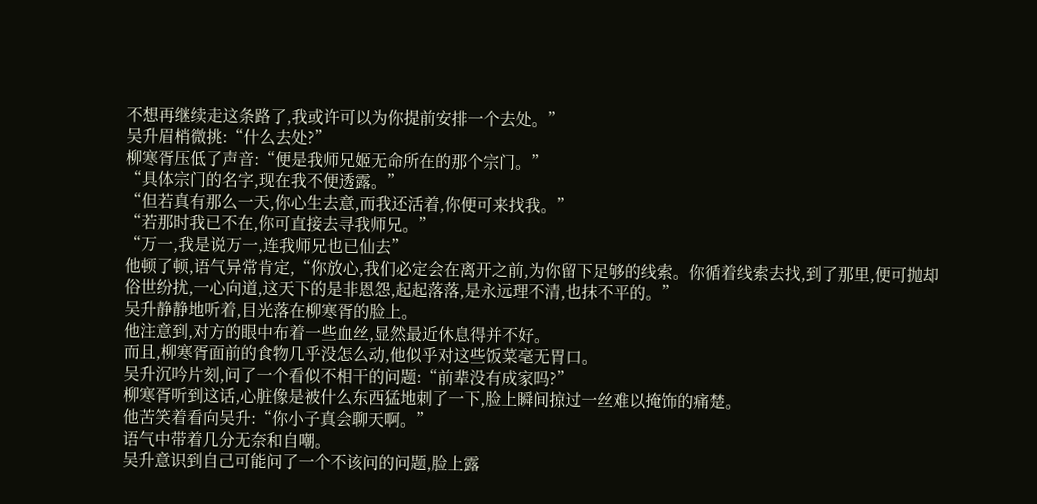不想再继续走这条路了,我或许可以为你提前安排一个去处。”
吴升眉梢微挑:“什么去处?”
柳寒胥压低了声音:“便是我师兄姬无命所在的那个宗门。”
“具体宗门的名字,现在我不便透露。”
“但若真有那么一天,你心生去意,而我还活着,你便可来找我。”
“若那时我已不在,你可直接去寻我师兄。”
“万一,我是说万一,连我师兄也已仙去”
他顿了顿,语气异常肯定,“你放心,我们必定会在离开之前,为你留下足够的线索。你循着线索去找,到了那里,便可抛却俗世纷扰,一心向道,这天下的是非恩怨,起起落落,是永远理不清,也抹不平的。”
吴升静静地听着,目光落在柳寒胥的脸上。
他注意到,对方的眼中布着一些血丝,显然最近休息得并不好。
而且,柳寒胥面前的食物几乎没怎么动,他似乎对这些饭菜毫无胃口。
吴升沉吟片刻,问了一个看似不相干的问题:“前辈没有成家吗?”
柳寒胥听到这话,心脏像是被什么东西猛地刺了一下,脸上瞬间掠过一丝难以掩饰的痛楚。
他苦笑着看向吴升:“你小子真会聊天啊。”
语气中带着几分无奈和自嘲。
吴升意识到自己可能问了一个不该问的问题,脸上露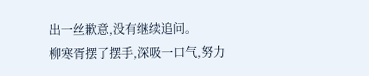出一丝歉意,没有继续追问。
柳寒胥摆了摆手,深吸一口气,努力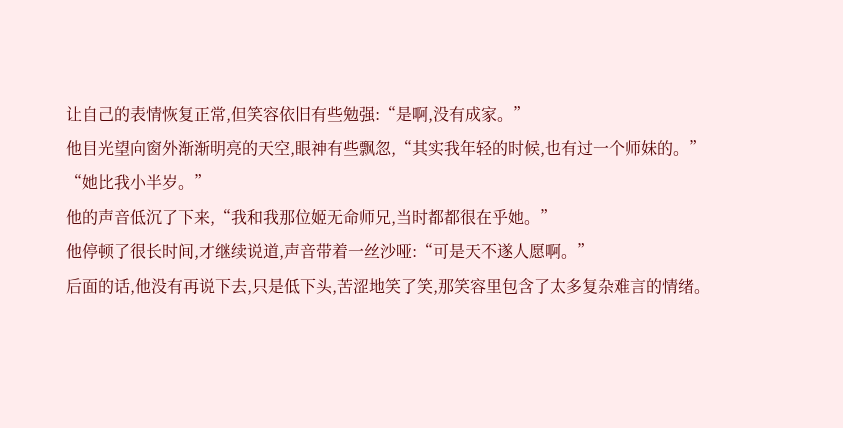让自己的表情恢复正常,但笑容依旧有些勉强:“是啊,没有成家。”
他目光望向窗外渐渐明亮的天空,眼神有些飘忽,“其实我年轻的时候,也有过一个师妹的。”
“她比我小半岁。”
他的声音低沉了下来,“我和我那位姬无命师兄,当时都都很在乎她。”
他停顿了很长时间,才继续说道,声音带着一丝沙哑:“可是天不遂人愿啊。”
后面的话,他没有再说下去,只是低下头,苦涩地笑了笑,那笑容里包含了太多复杂难言的情绪。